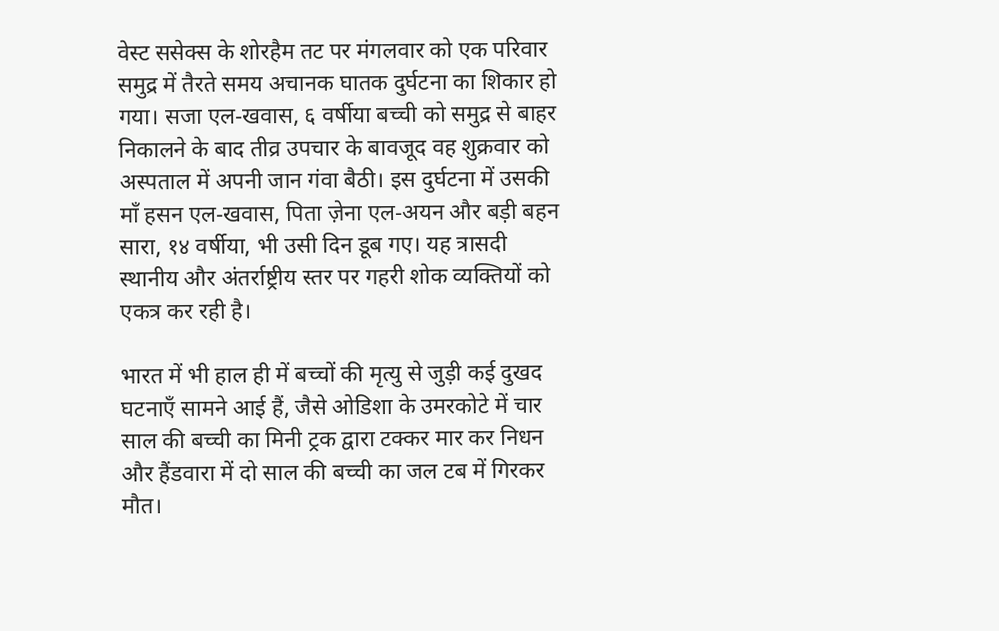वेस्ट ससेक्स के शोरहैम तट पर मंगलवार को एक परिवार समुद्र में तैरते समय अचानक घातक दुर्घटना का शिकार हो गया। सजा एल‑खवास, ६ वर्षीया बच्ची को समुद्र से बाहर निकालने के बाद तीव्र उपचार के बावजूद वह शुक्रवार को अस्पताल में अपनी जान गंवा बैठी। इस दुर्घटना में उसकी माँ हसन एल‑खवास, पिता ज़ेना एल‑अयन और बड़ी बहन सारा, १४ वर्षीया, भी उसी दिन डूब गए। यह त्रासदी स्थानीय और अंतर्राष्ट्रीय स्तर पर गहरी शोक व्यक्तियों को एकत्र कर रही है।

भारत में भी हाल ही में बच्चों की मृत्यु से जुड़ी कई दुखद घटनाएँ सामने आई हैं, जैसे ओडिशा के उमरकोटे में चार साल की बच्ची का मिनी ट्रक द्वारा टक्कर मार कर निधन और हैंडवारा में दो साल की बच्ची का जल टब में गिरकर मौत।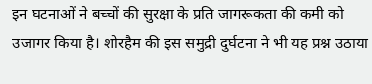इन घटनाओं ने बच्चों की सुरक्षा के प्रति जागरूकता की कमी को उजागर किया है। शोरहैम की इस समुद्री दुर्घटना ने भी यह प्रश्न उठाया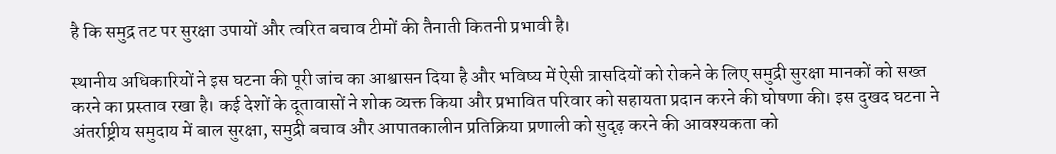है कि समुद्र तट पर सुरक्षा उपायों और त्वरित बचाव टीमों की तैनाती कितनी प्रभावी है।

स्थानीय अधिकारियों ने इस घटना की पूरी जांच का आश्वासन दिया है और भविष्य में ऐसी त्रासदियों को रोकने के लिए समुद्री सुरक्षा मानकों को सख्त करने का प्रस्ताव रखा है। कई देशों के दूतावासों ने शोक व्यक्त किया और प्रभावित परिवार को सहायता प्रदान करने की घोषणा की। इस दुखद घटना ने अंतर्राष्ट्रीय समुदाय में बाल सुरक्षा, समुद्री बचाव और आपातकालीन प्रतिक्रिया प्रणाली को सुदृढ़ करने की आवश्यकता को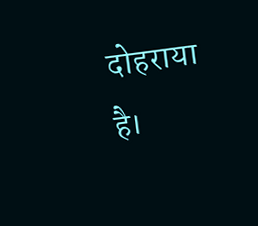दोहराया है।